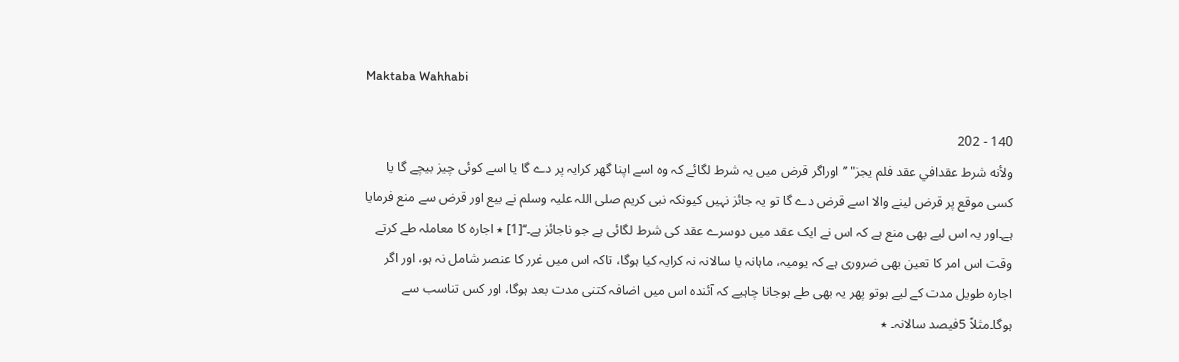Maktaba Wahhabi

140 - 202
ولأنه شرط عقدافي عقد فلم يجز" ’’اوراگر قرض میں یہ شرط لگائے کہ وہ اسے اپنا گھر کرایہ پر دے گا یا اسے کوئی چیز بیچے گا یا کسی موقع پر قرض لینے والا اسے قرض دے گا تو یہ جائز نہیں کیونکہ نبی کریم صلی اللہ علیہ وسلم نے بیع اور قرض سے منع فرمایا ہے۔اور یہ اس لیے بھی منع ہے کہ اس نے ایک عقد میں دوسرے عقد کی شرط لگائی ہے جو ناجائز ہے۔‘‘[1] ٭ اجارہ کا معاملہ طے کرتے وقت اس امر کا تعین بھی ضروری ہے کہ یومیہ، ماہانہ یا سالانہ نہ کرایہ کیا ہوگا، تاکہ اس میں غرر کا عنصر شامل نہ ہو، اور اگر اجارہ طویل مدت کے لیے ہوتو پھر یہ بھی طے ہوجانا چاہیے کہ آئندہ اس میں اضافہ کتنی مدت بعد ہوگا، اور کس تناسب سے ہوگا۔مثلاً 5فیصد سالانہ۔ ٭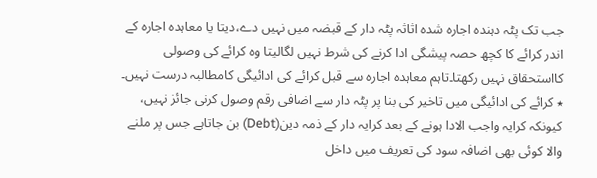جب تک پٹہ دہندہ اجارہ شدہ اثاثہ پٹہ دار کے قبضہ میں نہیں دے،دیتا یا معاہدہ اجارہ کے اندر کرائے کا کچھ حصہ پیشگی ادا کرنے کی شرط نہیں لگالیتا وہ کرائے کی وصولی کااستحقاق نہیں رکھتا۔تاہم معاہدہ اجارہ سے قبل کرائے کی ادائیگی کامطالبہ درست نہیں۔ ٭ کرائے کی ادائیگی میں تاخیر کی بنا پر پٹہ دار سے اضافی رقم وصول کرنی جائز نہیں، کیونکہ کرایہ واجب الادا ہونے کے بعد کرایہ دار کے ذمہ دین(Debt) بن جاتاہے جس پر ملنے والا کوئی بھی اضافہ سود کی تعریف میں داخل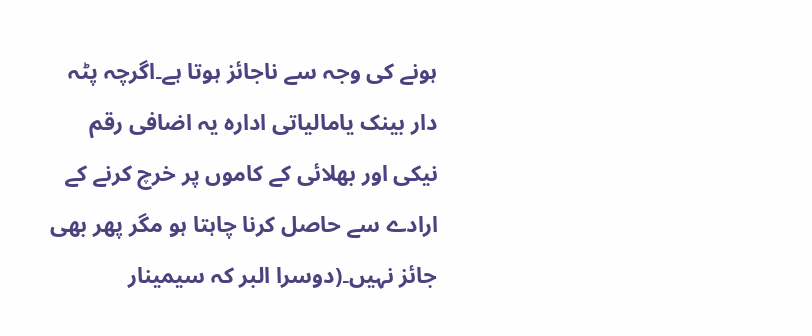ہونے کی وجہ سے ناجائز ہوتا ہے۔اگرچہ پٹہ دار بینک یامالیاتی ادارہ یہ اضافی رقم نیکی اور بھلائی کے کاموں پر خرچ کرنے کے ارادے سے حاصل کرنا چاہتا ہو مگر پھر بھی جائز نہیں۔(دوسرا البر کہ سیمینار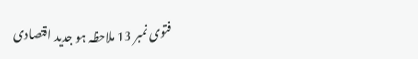فتوی نمبر 13 ملاحظہ ہو جدید اقتصادی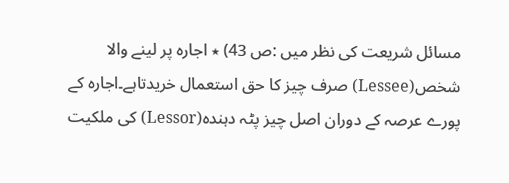مسائل شریعت کی نظر میں :ص 43) ٭ اجارہ پر لینے والا شخص(Lessee) صرف چیز کا حق استعمال خریدتاہے۔اجارہ کے پورے عرصہ کے دوران اصل چیز پٹہ دہندہ(Lessor) کی ملکیت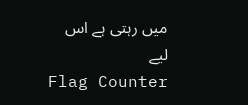میں رہتی ہے اس لیے
Flag Counter